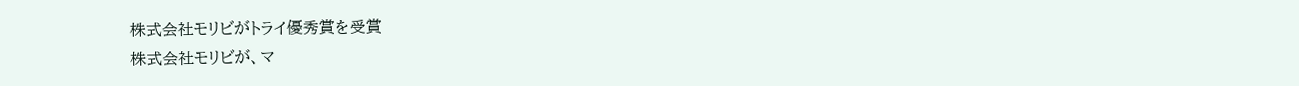株式会社モリビがトライ優秀賞を受賞
株式会社モリビが、マ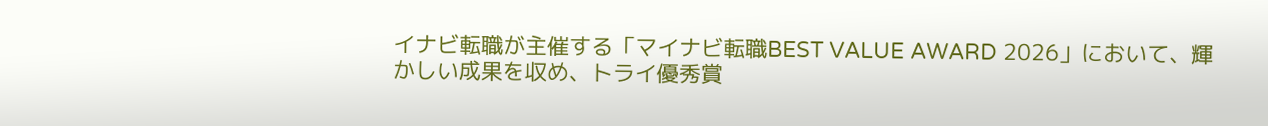イナビ転職が主催する「マイナビ転職BEST VALUE AWARD 2026」において、輝かしい成果を収め、トライ優秀賞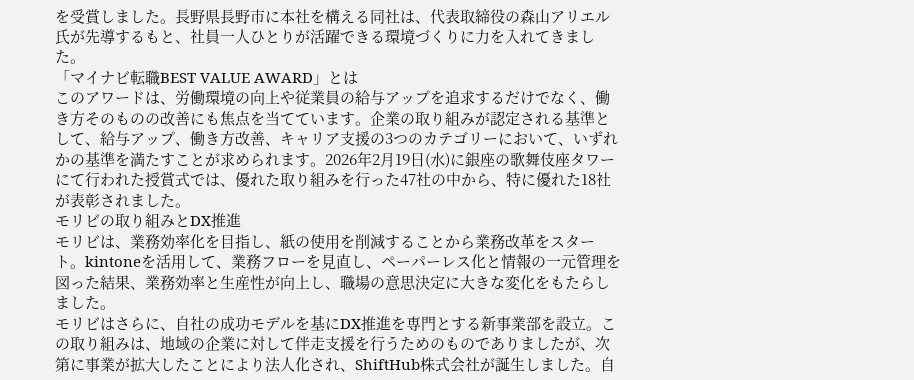を受賞しました。長野県長野市に本社を構える同社は、代表取締役の森山アリエル氏が先導するもと、社員一人ひとりが活躍できる環境づくりに力を入れてきました。
「マイナビ転職BEST VALUE AWARD」とは
このアワードは、労働環境の向上や従業員の給与アップを追求するだけでなく、働き方そのものの改善にも焦点を当てています。企業の取り組みが認定される基準として、給与アップ、働き方改善、キャリア支援の3つのカテゴリーにおいて、いずれかの基準を満たすことが求められます。2026年2月19日(水)に銀座の歌舞伎座タワーにて行われた授賞式では、優れた取り組みを行った47社の中から、特に優れた18社が表彰されました。
モリビの取り組みとDX推進
モリビは、業務効率化を目指し、紙の使用を削減することから業務改革をスタート。kintoneを活用して、業務フローを見直し、ペーパーレス化と情報の一元管理を図った結果、業務効率と生産性が向上し、職場の意思決定に大きな変化をもたらしました。
モリビはさらに、自社の成功モデルを基にDX推進を専門とする新事業部を設立。この取り組みは、地域の企業に対して伴走支援を行うためのものでありましたが、次第に事業が拡大したことにより法人化され、ShiftHub株式会社が誕生しました。自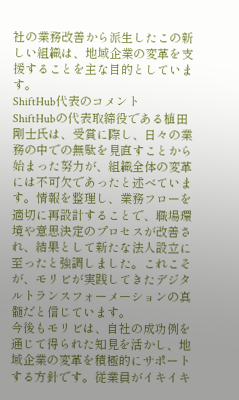社の業務改善から派生したこの新しい組織は、地域企業の変革を支援することを主な目的としています。
ShiftHub代表のコメント
ShiftHubの代表取締役である植田剛士氏は、受賞に際し、日々の業務の中での無駄を見直すことから始まった努力が、組織全体の変革には不可欠であったと述べています。情報を整理し、業務フローを適切に再設計することで、職場環境や意思決定のプロセスが改善され、結果として新たな法人設立に至ったと強調しました。これこそが、モリビが実践してきたデジタルトランスフォーメーションの真髄だと信じています。
今後もモリビは、自社の成功例を通じて得られた知見を活かし、地域企業の変革を積極的にサポートする方針です。従業員がイキイキ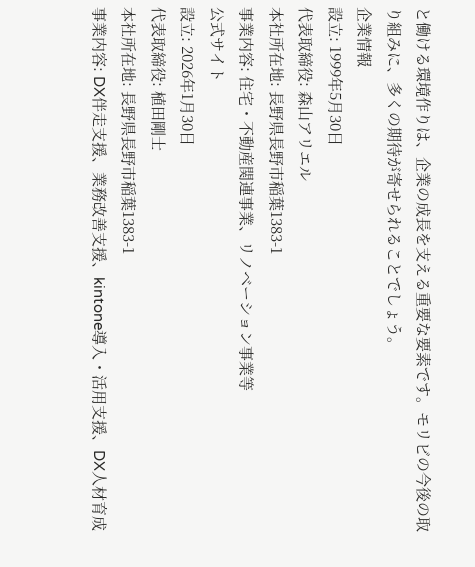と働ける環境作りは、企業の成長を支える重要な要素です。モリビの今後の取り組みに、多くの期待が寄せられることでしょう。
企業情報
設立: 1999年5月30日
代表取締役: 森山アリエル
本社所在地: 長野県長野市稲葉1383-1
事業内容: 住宅・不動産関連事業、リノベーション事業等
公式サイト
設立: 2026年1月30日
代表取締役: 植田剛士
本社所在地: 長野県長野市稲葉1383-1
事業内容: DX伴走支援、業務改善支援、kintone導入・活用支援、DX人材育成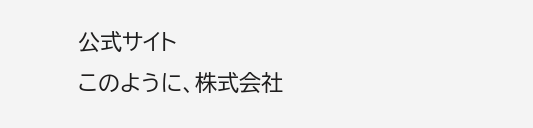公式サイト
このように、株式会社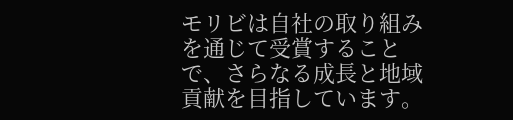モリビは自社の取り組みを通じて受賞することで、さらなる成長と地域貢献を目指しています。